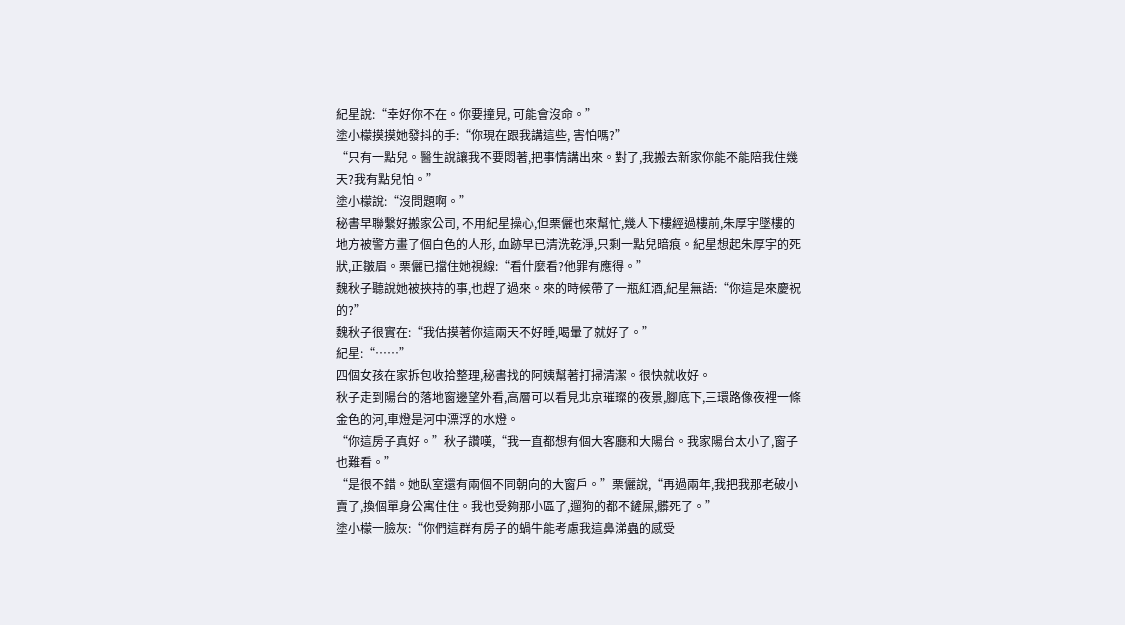紀星說:“幸好你不在。你要撞見, 可能會沒命。”
塗小檬摸摸她發抖的手:“你現在跟我講這些, 害怕嗎?”
“只有一點兒。醫生說讓我不要悶著,把事情講出來。對了,我搬去新家你能不能陪我住幾天?我有點兒怕。”
塗小檬說:“沒問題啊。”
秘書早聯繫好搬家公司, 不用紀星操心,但栗儷也來幫忙,幾人下樓經過樓前,朱厚宇墜樓的地方被警方畫了個白色的人形, 血跡早已清洗乾淨,只剩一點兒暗痕。紀星想起朱厚宇的死狀,正皺眉。栗儷已擋住她視線:“看什麼看?他罪有應得。”
魏秋子聽說她被挾持的事,也趕了過來。來的時候帶了一瓶紅酒,紀星無語:“你這是來慶祝的?”
魏秋子很實在:“我估摸著你這兩天不好睡,喝暈了就好了。”
紀星:“……”
四個女孩在家拆包收拾整理,秘書找的阿姨幫著打掃清潔。很快就收好。
秋子走到陽台的落地窗邊望外看,高層可以看見北京璀璨的夜景,腳底下,三環路像夜裡一條金色的河,車燈是河中漂浮的水燈。
“你這房子真好。”秋子讚嘆,“我一直都想有個大客廳和大陽台。我家陽台太小了,窗子也難看。”
“是很不錯。她臥室還有兩個不同朝向的大窗戶。”栗儷說,“再過兩年,我把我那老破小賣了,換個單身公寓住住。我也受夠那小區了,遛狗的都不鏟屎,髒死了。”
塗小檬一臉灰:“你們這群有房子的蝸牛能考慮我這鼻涕蟲的感受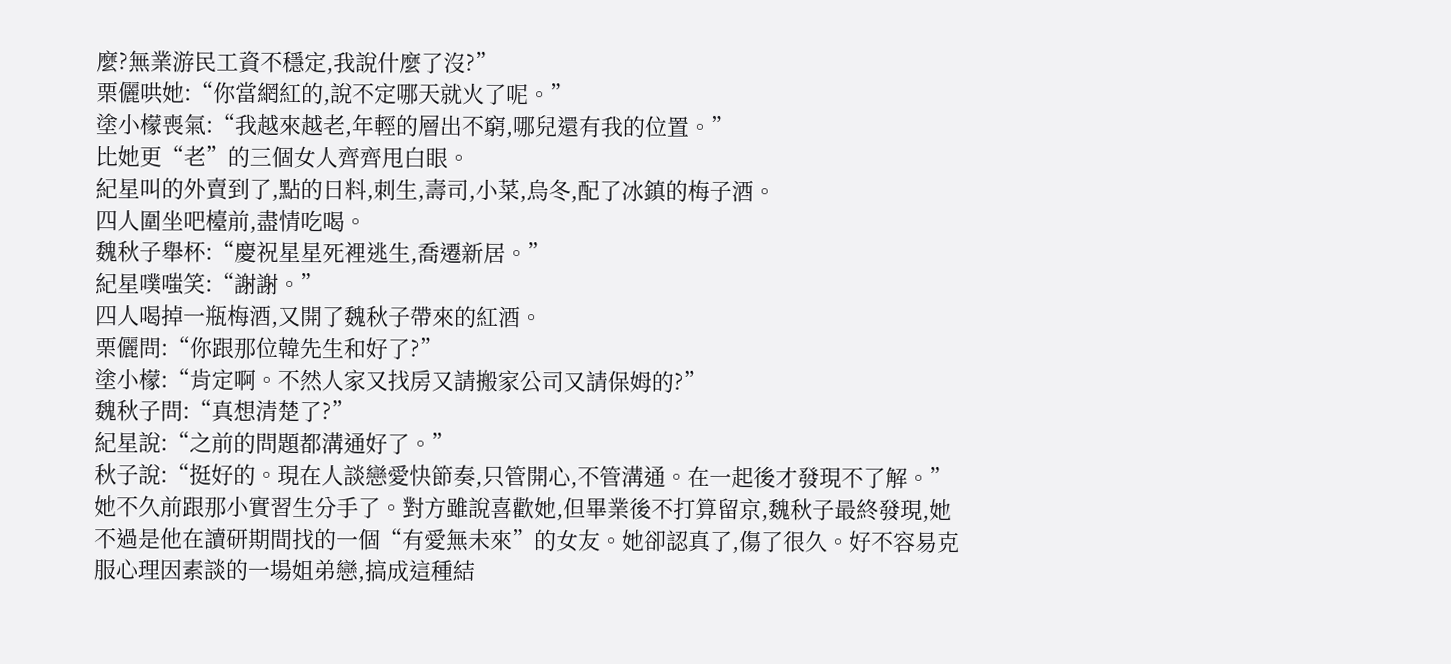麼?無業游民工資不穩定,我說什麼了沒?”
栗儷哄她:“你當網紅的,說不定哪天就火了呢。”
塗小檬喪氣:“我越來越老,年輕的層出不窮,哪兒還有我的位置。”
比她更“老”的三個女人齊齊甩白眼。
紀星叫的外賣到了,點的日料,刺生,壽司,小菜,烏冬,配了冰鎮的梅子酒。
四人圍坐吧檯前,盡情吃喝。
魏秋子舉杯:“慶祝星星死裡逃生,喬遷新居。”
紀星噗嗤笑:“謝謝。”
四人喝掉一瓶梅酒,又開了魏秋子帶來的紅酒。
栗儷問:“你跟那位韓先生和好了?”
塗小檬:“肯定啊。不然人家又找房又請搬家公司又請保姆的?”
魏秋子問:“真想清楚了?”
紀星說:“之前的問題都溝通好了。”
秋子說:“挺好的。現在人談戀愛快節奏,只管開心,不管溝通。在一起後才發現不了解。”
她不久前跟那小實習生分手了。對方雖說喜歡她,但畢業後不打算留京,魏秋子最終發現,她不過是他在讀研期間找的一個“有愛無未來”的女友。她卻認真了,傷了很久。好不容易克服心理因素談的一場姐弟戀,搞成這種結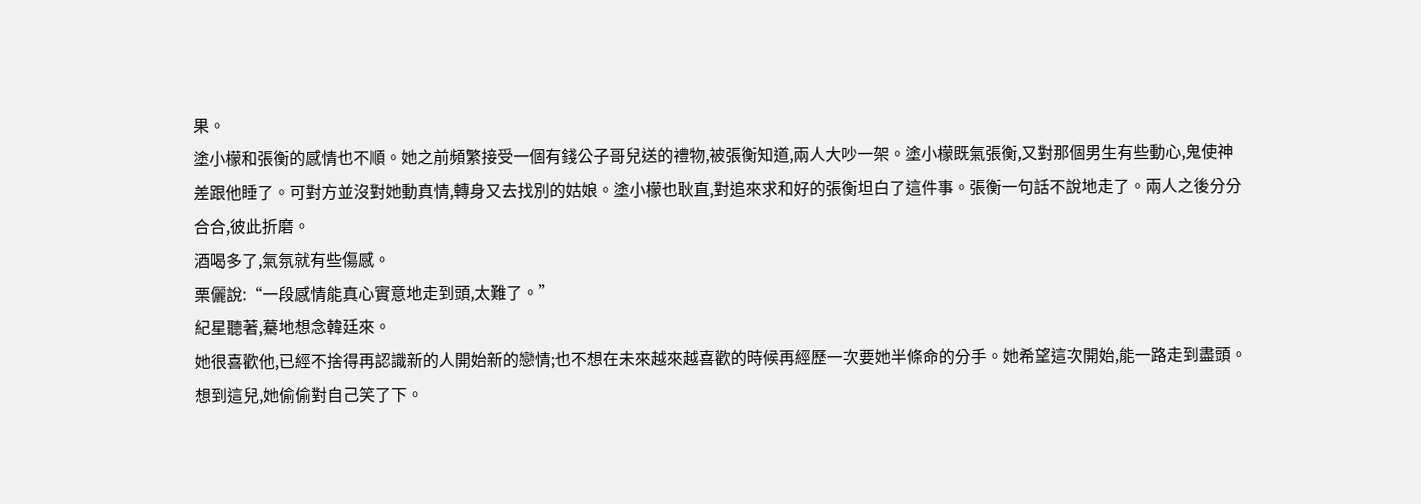果。
塗小檬和張衡的感情也不順。她之前頻繁接受一個有錢公子哥兒送的禮物,被張衡知道,兩人大吵一架。塗小檬既氣張衡,又對那個男生有些動心,鬼使神差跟他睡了。可對方並沒對她動真情,轉身又去找別的姑娘。塗小檬也耿直,對追來求和好的張衡坦白了這件事。張衡一句話不說地走了。兩人之後分分合合,彼此折磨。
酒喝多了,氣氛就有些傷感。
栗儷說:“一段感情能真心實意地走到頭,太難了。”
紀星聽著,驀地想念韓廷來。
她很喜歡他,已經不捨得再認識新的人開始新的戀情;也不想在未來越來越喜歡的時候再經歷一次要她半條命的分手。她希望這次開始,能一路走到盡頭。想到這兒,她偷偷對自己笑了下。